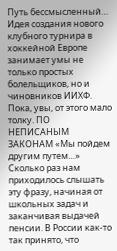Путь бессмысленный…
Идея создания нового клубного турнира в хоккейной Европе занимает умы не только простых болельщиков, но и чиновников ИИХФ. Пока, увы, от этого мало толку. ПО НЕПИСАНЫМ ЗАКОНАМ «Мы пойдем другим путем…» Сколько раз нам приходилось слышать эту фразу, начиная от школьных задач и заканчивая выдачей пенсии. В России как-то так принято, что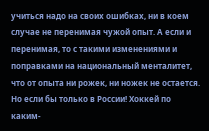учиться надо на своих ошибках, ни в коем случае не перенимая чужой опыт. А если и перенимая, то с такими изменениями и поправками на национальный менталитет, что от опыта ни рожек, ни ножек не остается. Но если бы только в России! Хоккей по каким-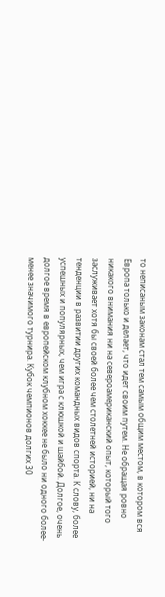то неписаным законам стал тем самым общим местом, в котором вся Европа только и делает, что идет своим путем. Не обращая ровно никакого внимания ни на североамериканский опыт, который того заслуживает хотя бы своей более чем столетней историей, ни на тенденции в развитии других командных видов спорта. К слову, более успешных и популярных, чем игра с клюшкой и шайбой. Долгое, очень долгое время в европейском клубном хоккее не было ни одного более-менее значимого турнира. Кубок чемпионов долгих 30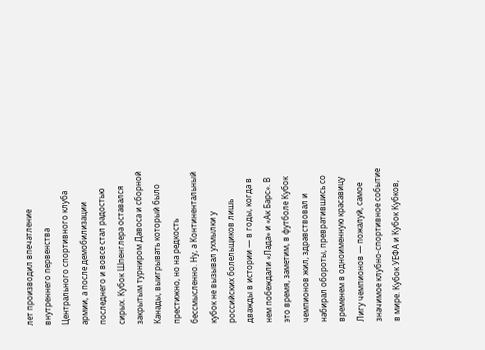лет производил впечатление внутреннего первенства Центрального спортивного клуба армии, а после демобилизации последнего и вовсе стал радостью сирых. Кубок Шпенглера оставался закрытым турниром Давоса и сборной Канады, выигрывать который было престижно, но на редкость бессмысленно. Ну, а Континентальный кубок не вызывал ухмылки у российских болельщиков лишь дважды в истории — в годы, когда в нем побеждали «Лада» и «Ак Барс». В это время, заметим, в футболе Кубок чемпионов жил, здравствовал и набирал обороты, превратившись со временем в одноименную красавицу Лигу чемпионов — пожалуй, самое значимое клубно-спортивное событие в мире. Кубок УЕФА и Кубок Кубков,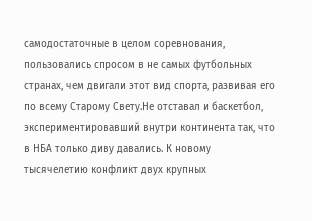самодостаточные в целом соревнования, пользовались спросом в не самых футбольных странах, чем двигали этот вид спорта, развивая его по всему Старому Свету.Не отставал и баскетбол, экспериментировавший внутри континента так, что в НБА только диву давались. К новому тысячелетию конфликт двух крупных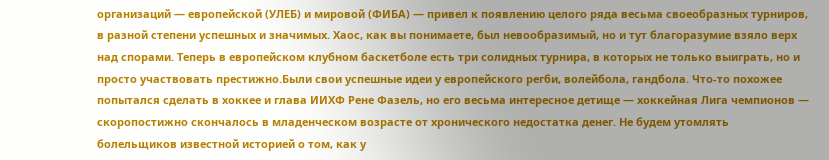организаций — европейской (УЛЕБ) и мировой (ФИБА) — привел к появлению целого ряда весьма своеобразных турниров, в разной степени успешных и значимых. Хаос, как вы понимаете, был невообразимый, но и тут благоразумие взяло верх над спорами. Теперь в европейском клубном баскетболе есть три солидных турнира, в которых не только выиграть, но и просто участвовать престижно.Были свои успешные идеи у европейского регби, волейбола, гандбола. Что-то похожее попытался сделать в хоккее и глава ИИХФ Рене Фазель, но его весьма интересное детище — хоккейная Лига чемпионов — скоропостижно скончалось в младенческом возрасте от хронического недостатка денег. Не будем утомлять болельщиков известной историей о том, как у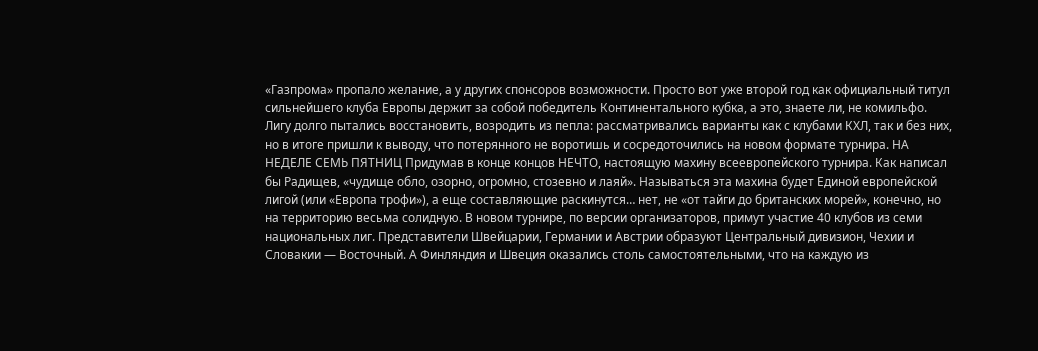«Газпрома» пропало желание, а у других спонсоров возможности. Просто вот уже второй год как официальный титул сильнейшего клуба Европы держит за собой победитель Континентального кубка, а это, знаете ли, не комильфо. Лигу долго пытались восстановить, возродить из пепла: рассматривались варианты как с клубами КХЛ, так и без них, но в итоге пришли к выводу, что потерянного не воротишь и сосредоточились на новом формате турнира. НА НЕДЕЛЕ СЕМЬ ПЯТНИЦ Придумав в конце концов НЕЧТО, настоящую махину всеевропейского турнира. Как написал бы Радищев, «чудище обло, озорно, огромно, стозевно и лаяй». Называться эта махина будет Единой европейской лигой (или «Европа трофи»), а еще составляющие раскинутся… нет, не «от тайги до британских морей», конечно, но на территорию весьма солидную. В новом турнире, по версии организаторов, примут участие 40 клубов из семи национальных лиг. Представители Швейцарии, Германии и Австрии образуют Центральный дивизион, Чехии и Словакии — Восточный. А Финляндия и Швеция оказались столь самостоятельными, что на каждую из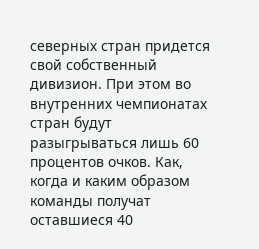северных стран придется свой собственный дивизион. При этом во внутренних чемпионатах стран будут разыгрываться лишь 60 процентов очков. Как, когда и каким образом команды получат оставшиеся 40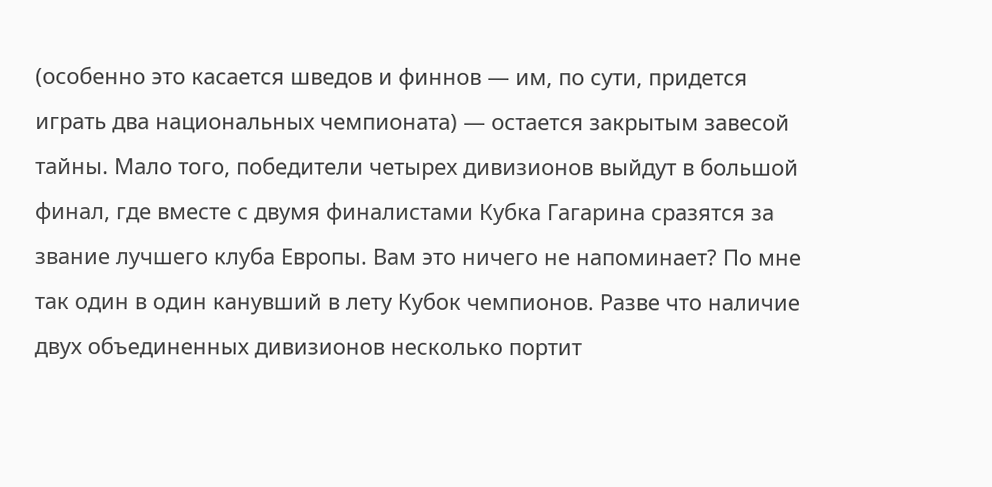(особенно это касается шведов и финнов — им, по сути, придется играть два национальных чемпионата) — остается закрытым завесой тайны. Мало того, победители четырех дивизионов выйдут в большой финал, где вместе с двумя финалистами Кубка Гагарина сразятся за звание лучшего клуба Европы. Вам это ничего не напоминает? По мне так один в один канувший в лету Кубок чемпионов. Разве что наличие двух объединенных дивизионов несколько портит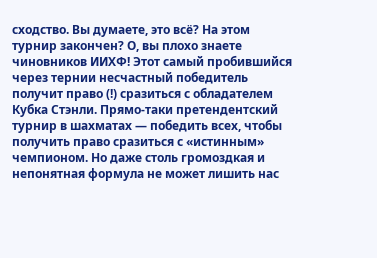сходство. Вы думаете, это всё? На этом турнир закончен? О, вы плохо знаете чиновников ИИХФ! Этот самый пробившийся через тернии несчастный победитель получит право (!) сразиться с обладателем Кубка Стэнли. Прямо-таки претендентский турнир в шахматах — победить всех, чтобы получить право сразиться с «истинным» чемпионом. Но даже столь громоздкая и непонятная формула не может лишить нас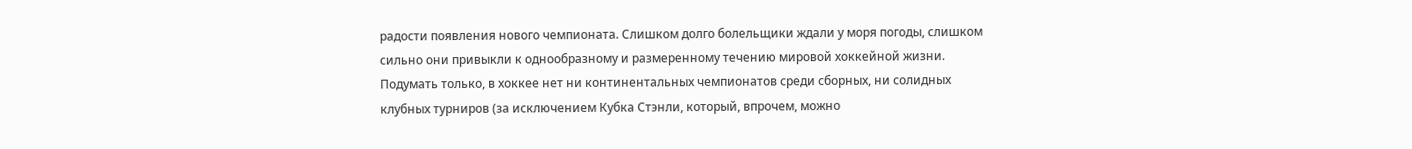радости появления нового чемпионата. Слишком долго болельщики ждали у моря погоды, слишком сильно они привыкли к однообразному и размеренному течению мировой хоккейной жизни. Подумать только, в хоккее нет ни континентальных чемпионатов среди сборных, ни солидных клубных турниров (за исключением Кубка Стэнли, который, впрочем, можно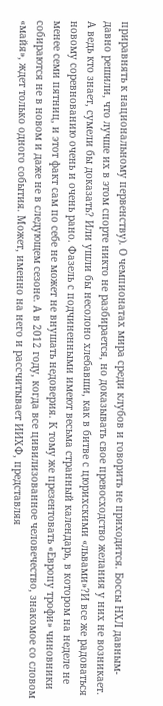приравнять к национальному первенству). О чемпионатах мира среди клубов и говорить не приходится. Боссы НХЛ давным-давно решили, что лучше их в этом спорте никто не разбирается, но доказывать свое превосходство желания у них не возникает. А ведь кто знает, сумели бы доказать? Или ушли бы несолоно хлебавши, как в битве с цюрихскими «львами»?И все же радоваться новому соревнованию очень и очень рано. Фазель с подчиненными имеют весьма странный календарь, в котором на неделе не менее семи пятниц, и этот факт сам по себе не может не внушать недоверия. К тому же презентовать «Европу трофи» чиновники собираются не в новом и даже не в следующем сезоне. А в 2012 году, когда все цивилизованное человечество, знакомое со словом «майя», ждет только одного события. Может, именно на него и рассчитывает ИИХФ, представляя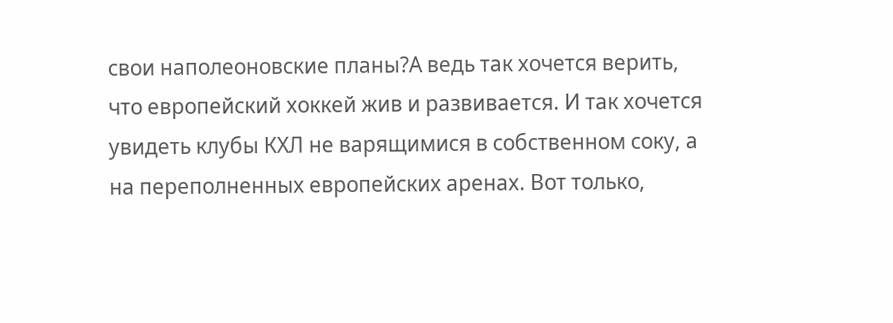свои наполеоновские планы?А ведь так хочется верить, что европейский хоккей жив и развивается. И так хочется увидеть клубы КХЛ не варящимися в собственном соку, а на переполненных европейских аренах. Вот только,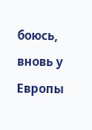боюсь, вновь у Европы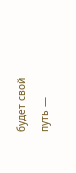будет свой путь —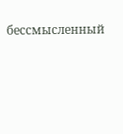бессмысленный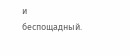и беспощадный.